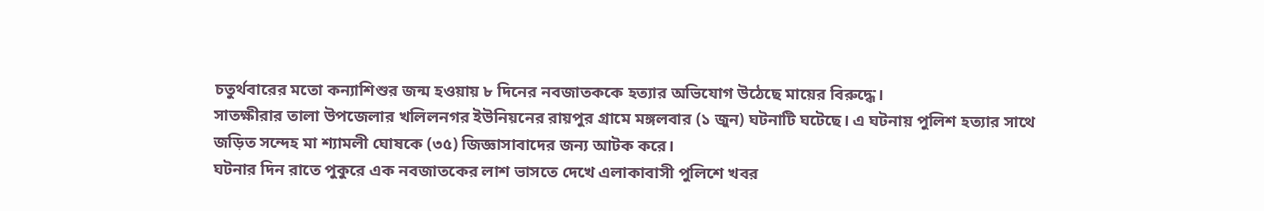চতুর্থবারের মতো কন্যাশিশুর জন্ম হওয়ায় ৮ দিনের নবজাতককে হত্যার অভিযোগ উঠেছে মায়ের বিরুদ্ধে।
সাতক্ষীরার তালা উপজেলার খলিলনগর ইউনিয়নের রায়পুর গ্রামে মঙ্গলবার (১ জুন) ঘটনাটি ঘটেছে। এ ঘটনায় পুলিশ হত্যার সাথে জড়িত সন্দেহ মা শ্যামলী ঘোষকে (৩৫) জিজ্ঞাসাবাদের জন্য আটক করে।
ঘটনার দিন রাতে পুকুরে এক নবজাতকের লাশ ভাসতে দেখে এলাকাবাসী পুলিশে খবর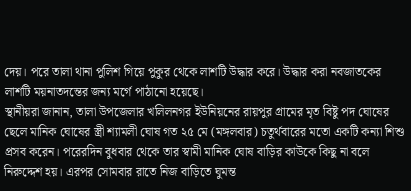দেয়। পরে তালা থানা পুলিশ গিয়ে পুকুর থেকে লাশটি উদ্ধার করে। উদ্ধার করা নবজাতকের লাশটি ময়নাতদন্তের জন্য মর্গে পাঠানো হয়েছে।
স্থানীয়রা জানান, তালা উপজেলার খলিলনগর ইউনিয়নের রায়পুর গ্রামের মৃত বিষ্টু পদ ঘোষের ছেলে মানিক ঘোষের স্ত্রী শ্যামলী ঘোষ গত ২৫ মে (মঙ্গলবার) চতুর্থবারের মতো একটি কন্যা শিশু প্রসব করেন। পরেরদিন বুধবার থেকে তার স্বামী মানিক ঘোষ বাড়ির কাউকে কিছু না বলে নিরুদ্দেশ হয়। এরপর সোমবার রাতে নিজ বাড়িতে ঘুমন্ত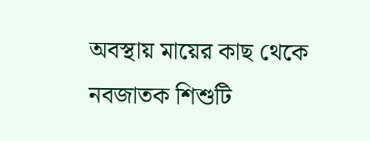অবস্থায় মায়ের কাছ থেকে নবজাতক শিশুটি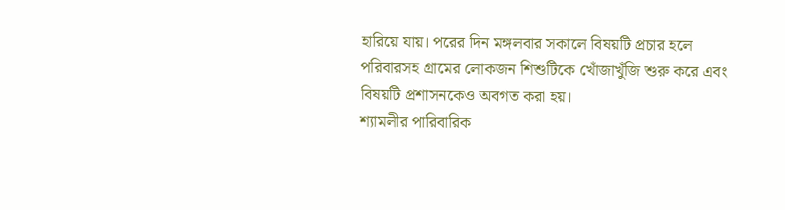হারিয়ে যায়। পরের দিন মঙ্গলবার সকালে বিষয়টি প্রচার হলে পরিবারসহ গ্রামের লোকজন শিশুটিকে খোঁজাখুঁজি শুরু করে এবং বিষয়টি প্রশাসনকেও অবগত করা হয়।
শ্যামলীর পারিবারিক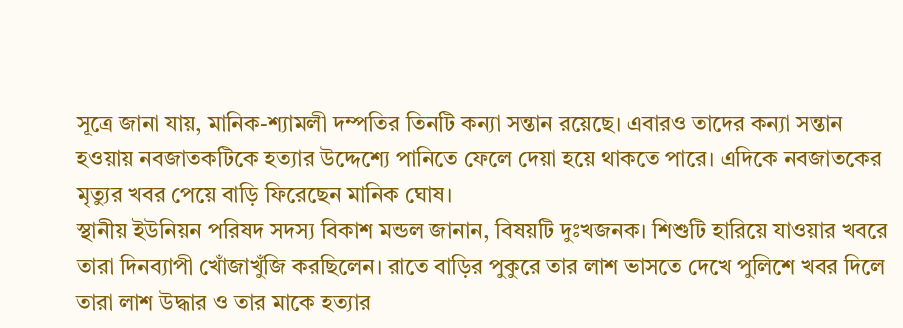সূত্রে জানা যায়, মানিক-শ্যামলী দম্পতির তিনটি কন্যা সন্তান রয়েছে। এবারও তাদের কন্যা সন্তান হওয়ায় নবজাতকটিকে হত্যার উদ্দেশ্যে পানিতে ফেলে দেয়া হয়ে থাকতে পারে। এদিকে নবজাতকের মৃত্যুর খবর পেয়ে বাড়ি ফিরেছেন মানিক ঘোষ।
স্থানীয় ইউনিয়ন পরিষদ সদস্য বিকাশ মন্ডল জানান, বিষয়টি দুঃখজনক। শিশুটি হারিয়ে যাওয়ার খবরে তারা দিনব্যাপী খোঁজাখুঁজি করছিলেন। রাতে বাড়ির পুকুরে তার লাশ ভাসতে দেখে পুলিশে খবর দিলে তারা লাশ উদ্ধার ও তার মাকে হত্যার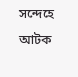সন্দেহে আটক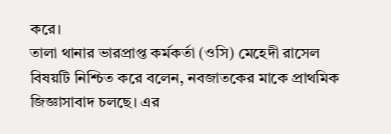করে।
তালা থানার ভারপ্রাপ্ত কর্মকর্তা (ওসি) মেহেদী রাসেল বিষয়টি নিশ্চিত করে বলেন, নবজাতকের মাকে প্রাথমিক জিজ্ঞাসাবাদ চলছে। এর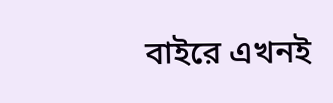বাইরে এখনই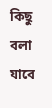কিছু বলা যাবে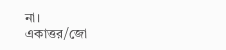না।
একাত্তর/জো